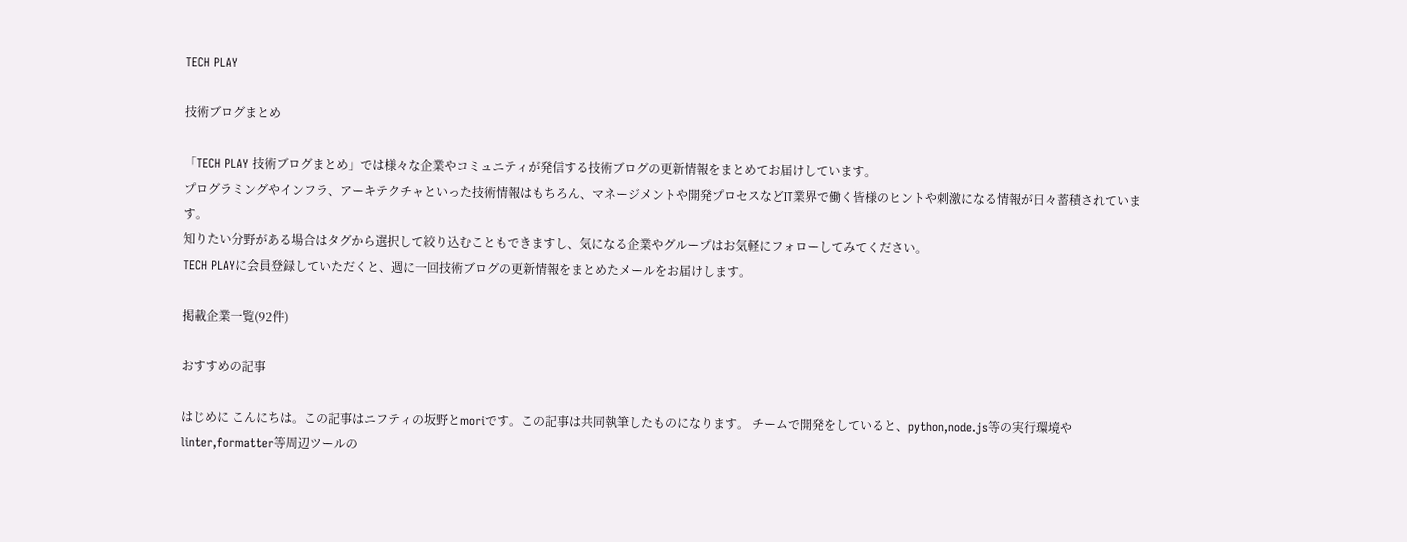TECH PLAY

技術ブログまとめ

「TECH PLAY 技術ブログまとめ」では様々な企業やコミュニティが発信する技術ブログの更新情報をまとめてお届けしています。
プログラミングやインフラ、アーキテクチャといった技術情報はもちろん、マネージメントや開発プロセスなどIT業界で働く皆様のヒントや刺激になる情報が日々蓄積されています。
知りたい分野がある場合はタグから選択して絞り込むこともできますし、気になる企業やグループはお気軽にフォローしてみてください。
TECH PLAYに会員登録していただくと、週に一回技術ブログの更新情報をまとめたメールをお届けします。

掲載企業一覧(92件)

おすすめの記事

はじめに こんにちは。この記事はニフティの坂野とmoriです。この記事は共同執筆したものになります。 チームで開発をしていると、python,node.js等の実行環境やlinter,formatter等周辺ツールの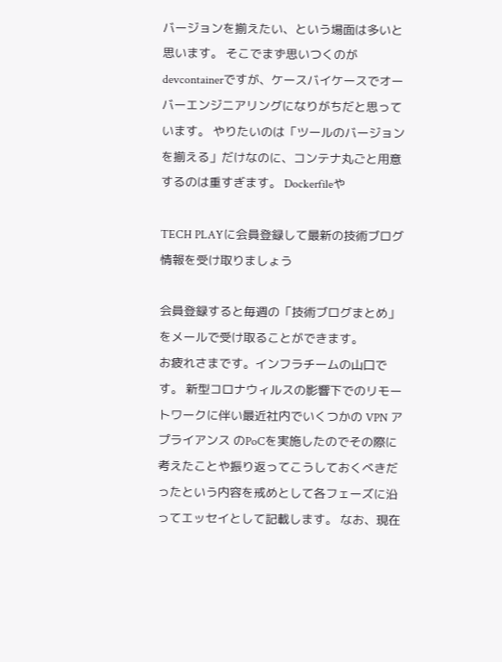バージョンを揃えたい、という場面は多いと思います。 そこでまず思いつくのがdevcontainerですが、ケースバイケースでオーバーエンジニアリングになりがちだと思っています。 やりたいのは「ツールのバージョンを揃える」だけなのに、コンテナ丸ごと用意するのは重すぎます。 Dockerfileや

TECH PLAYに会員登録して最新の技術ブログ情報を受け取りましょう

会員登録すると毎週の「技術ブログまとめ」をメールで受け取ることができます。
お疲れさまです。インフラチームの山口です。 新型コロナウィルスの影響下でのリモートワークに伴い最近社内でいくつかの VPN アプライアンス のPoCを実施したのでその際に考えたことや振り返ってこうしておくべきだったという内容を戒めとして各フェーズに沿ってエッセイとして記載します。 なお、現在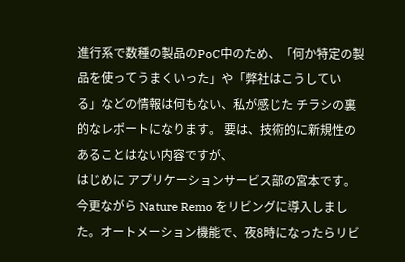進行系で数種の製品のPoC中のため、「何か特定の製品を使ってうまくいった」や「弊社はこうしている」などの情報は何もない、私が感じた チラシの裏 的なレポートになります。 要は、技術的に新規性のあることはない内容ですが、
はじめに アプリケーションサービス部の宮本です。今更ながら Nature Remo をリビングに導入しました。オートメーション機能で、夜8時になったらリビ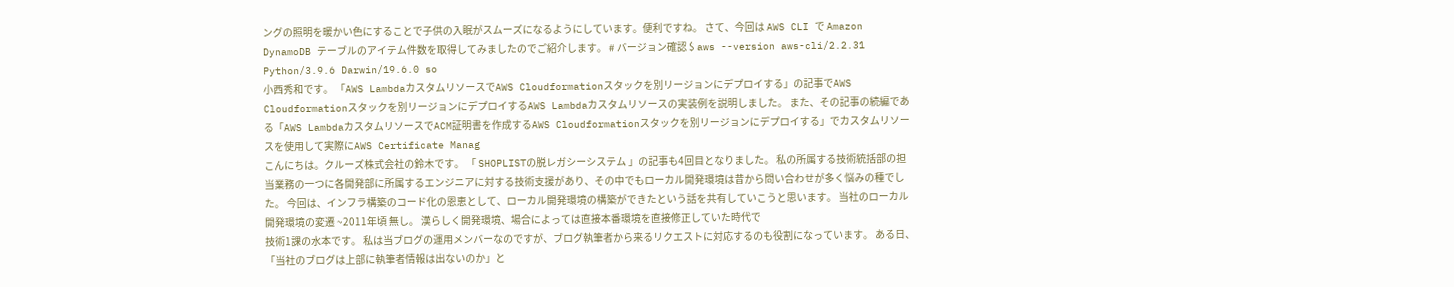ングの照明を暖かい色にすることで子供の入眠がスムーズになるようにしています。便利ですね。 さて、今回は AWS CLI で Amazon DynamoDB テーブルのアイテム件数を取得してみましたのでご紹介します。 # バージョン確認 $ aws --version aws-cli/2.2.31 Python/3.9.6 Darwin/19.6.0 so
小西秀和です。 「AWS LambdaカスタムリソースでAWS Cloudformationスタックを別リージョンにデプロイする」の記事でAWS Cloudformationスタックを別リージョンにデプロイするAWS Lambdaカスタムリソースの実装例を説明しました。 また、その記事の続編である「AWS LambdaカスタムリソースでACM証明書を作成するAWS Cloudformationスタックを別リージョンにデプロイする」でカスタムリソースを使用して実際にAWS Certificate Manag
こんにちは。クルーズ株式会社の鈴木です。 「 SHOPLISTの脱レガシーシステム 」の記事も4回目となりました。 私の所属する技術統括部の担当業務の一つに各開発部に所属するエンジニアに対する技術支援があり、その中でもローカル開発環境は昔から問い合わせが多く悩みの種でした。 今回は、インフラ構築のコード化の恩恵として、ローカル開発環境の構築ができたという話を共有していこうと思います。 当社のローカル開発環境の変遷 ~2011年頃 無し。 漢らしく開発環境、場合によっては直接本番環境を直接修正していた時代で
技術1課の水本です。 私は当ブログの運用メンバーなのですが、ブログ執筆者から来るリクエストに対応するのも役割になっています。 ある日、「当社のブログは上部に執筆者情報は出ないのか」と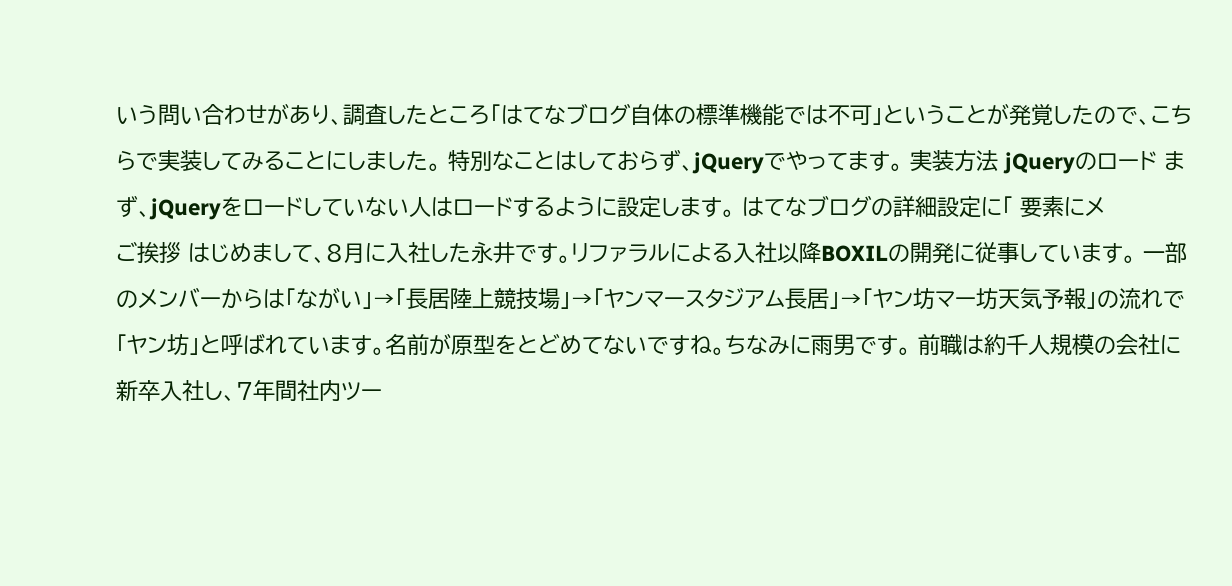いう問い合わせがあり、調査したところ「はてなブログ自体の標準機能では不可」ということが発覚したので、こちらで実装してみることにしました。 特別なことはしておらず、jQueryでやってます。 実装方法 jQueryのロード まず、jQueryをロードしていない人はロードするように設定します。 はてなブログの詳細設定に「 要素にメ
ご挨拶 はじめまして、8月に入社した永井です。リファラルによる入社以降BOXILの開発に従事しています。 一部のメンバーからは「ながい」→「長居陸上競技場」→「ヤンマースタジアム長居」→「ヤン坊マー坊天気予報」の流れで「ヤン坊」と呼ばれています。名前が原型をとどめてないですね。ちなみに雨男です。 前職は約千人規模の会社に新卒入社し、7年間社内ツー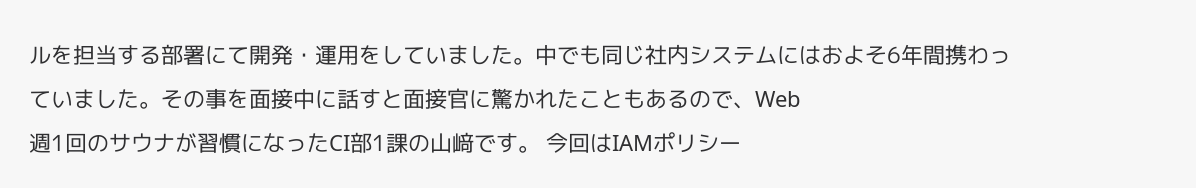ルを担当する部署にて開発・運用をしていました。中でも同じ社内システムにはおよそ6年間携わっていました。その事を面接中に話すと面接官に驚かれたこともあるので、Web
週1回のサウナが習慣になったCI部1課の山﨑です。 今回はIAMポリシー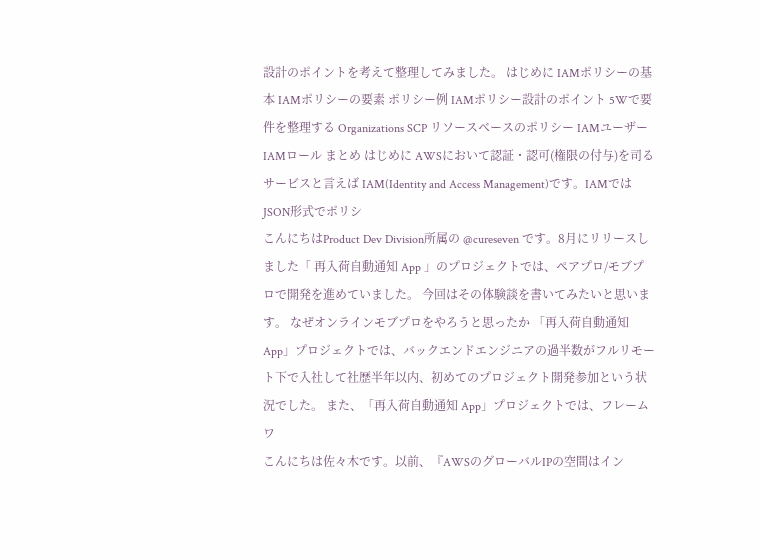設計のポイントを考えて整理してみました。 はじめに IAMポリシーの基本 IAMポリシーの要素 ポリシー例 IAMポリシー設計のポイント 5Wで要件を整理する Organizations SCP リソースベースのポリシー IAMユーザー IAMロール まとめ はじめに AWSにおいて認証・認可(権限の付与)を司るサービスと言えば IAM(Identity and Access Management)です。IAMではJSON形式でポリシ
こんにちはProduct Dev Division所属の @cureseven です。8月にリリースしました「 再入荷自動通知 App 」のプロジェクトでは、ペアプロ/モブプロで開発を進めていました。 今回はその体験談を書いてみたいと思います。 なぜオンラインモブプロをやろうと思ったか 「再入荷自動通知 App」プロジェクトでは、バックエンドエンジニアの過半数がフルリモート下で入社して社歴半年以内、初めてのプロジェクト開発参加という状況でした。 また、「再入荷自動通知 App」プロジェクトでは、フレームワ
こんにちは佐々木です。以前、『AWSのグローバルIPの空間はイン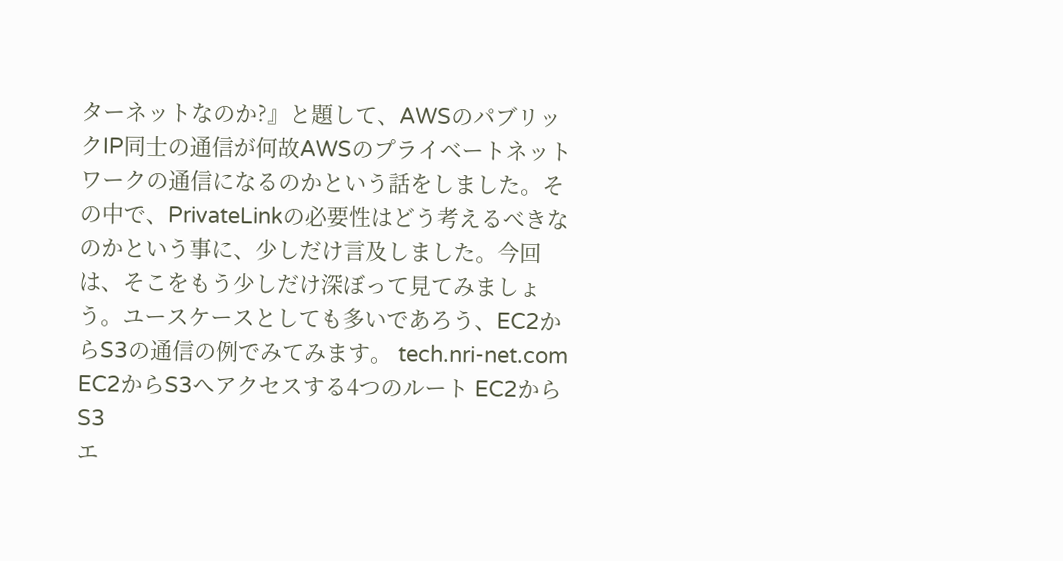ターネットなのか?』と題して、AWSのパブリックIP同士の通信が何故AWSのプライベートネットワークの通信になるのかという話をしました。その中で、PrivateLinkの必要性はどう考えるべきなのかという事に、少しだけ言及しました。今回は、そこをもう少しだけ深ぼって見てみましょう。ユースケースとしても多いであろう、EC2からS3の通信の例でみてみます。 tech.nri-net.com EC2からS3へアクセスする4つのルート EC2からS3
エ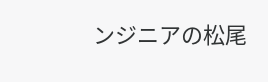ンジニアの松尾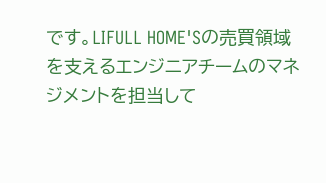です。LIFULL HOME'Sの売買領域を支えるエンジニアチームのマネジメントを担当して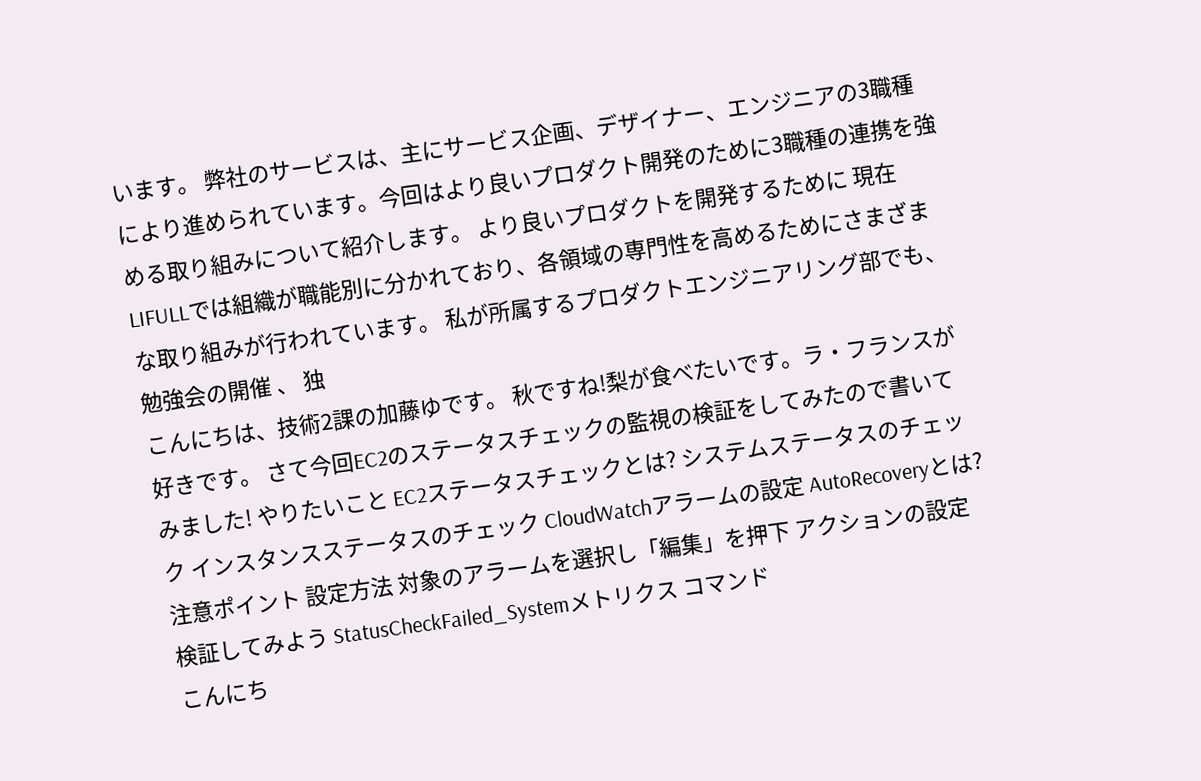います。 弊社のサービスは、主にサービス企画、デザイナー、エンジニアの3職種により進められています。今回はより良いプロダクト開発のために3職種の連携を強める取り組みについて紹介します。 より良いプロダクトを開発するために 現在LIFULLでは組織が職能別に分かれており、各領域の専門性を高めるためにさまざまな取り組みが行われています。 私が所属するプロダクトエンジニアリング部でも、 勉強会の開催 、 独
こんにちは、技術2課の加藤ゆです。 秋ですね!梨が食べたいです。ラ・フランスが好きです。 さて今回EC2のステータスチェックの監視の検証をしてみたので書いてみました! やりたいこと EC2ステータスチェックとは? システムステータスのチェック インスタンスステータスのチェック CloudWatchアラームの設定 AutoRecoveryとは? 注意ポイント 設定方法 対象のアラームを選択し「編集」を押下 アクションの設定 検証してみよう StatusCheckFailed_Systemメトリクス コマンド
こんにち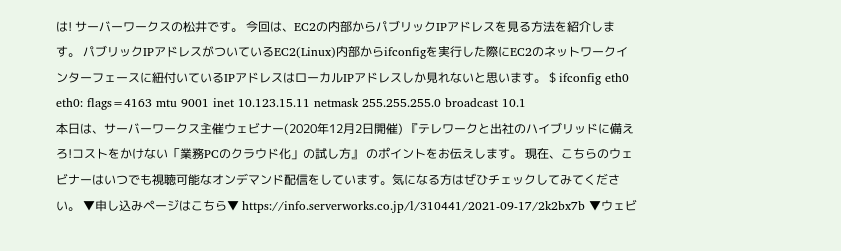は! サーバーワークスの松井です。 今回は、EC2の内部からパブリックIPアドレスを見る方法を紹介します。 パブリックIPアドレスがついているEC2(Linux)内部からifconfigを実行した際にEC2のネットワークインターフェースに紐付いているIPアドレスはローカルIPアドレスしか見れないと思います。 $ ifconfig eth0 eth0: flags=4163 mtu 9001 inet 10.123.15.11 netmask 255.255.255.0 broadcast 10.1
本日は、サーバーワークス主催ウェビナー(2020年12月2日開催) 『テレワークと出社のハイブリッドに備えろ!コストをかけない「業務PCのクラウド化」の試し方』 のポイントをお伝えします。 現在、こちらのウェビナーはいつでも視聴可能なオンデマンド配信をしています。気になる方はぜひチェックしてみてください。 ▼申し込みページはこちら▼ https://info.serverworks.co.jp/l/310441/2021-09-17/2k2bx7b ▼ウェビ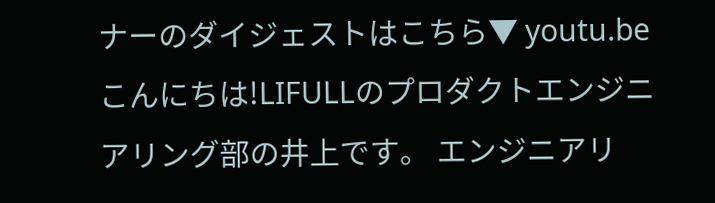ナーのダイジェストはこちら▼ youtu.be
こんにちは!LIFULLのプロダクトエンジニアリング部の井上です。 エンジニアリ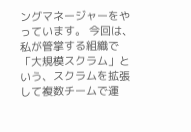ングマネージャーをやっています。 今回は、私が管掌する組織で「大規模スクラム」という、スクラムを拡張して複数チームで運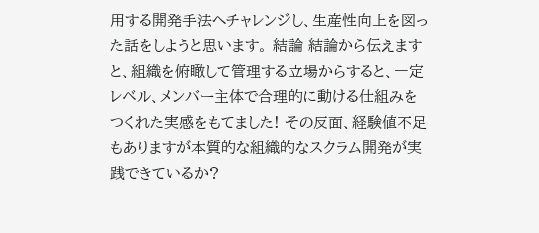用する開発手法へチャレンジし、生産性向上を図った話をしようと思います。 結論 結論から伝えますと、組織を俯瞰して管理する立場からすると、一定レベル、メンバー主体で合理的に動ける仕組みをつくれた実感をもてました! その反面、経験値不足もありますが本質的な組織的なスクラム開発が実践できているか?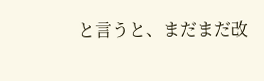と言うと、まだまだ改